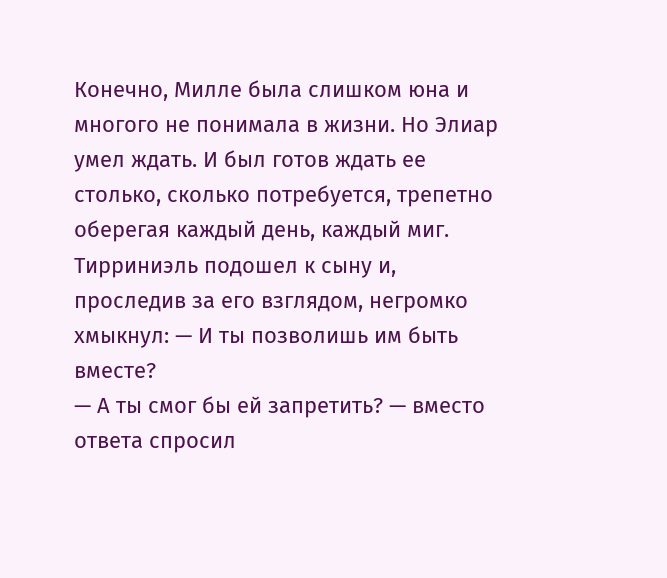Конечно, Милле была слишком юна и многого не понимала в жизни. Но Элиар умел ждать. И был готов ждать ее столько, сколько потребуется, трепетно оберегая каждый день, каждый миг. Тирриниэль подошел к сыну и, проследив за его взглядом, негромко хмыкнул: — И ты позволишь им быть вместе?
— А ты смог бы ей запретить? — вместо ответа спросил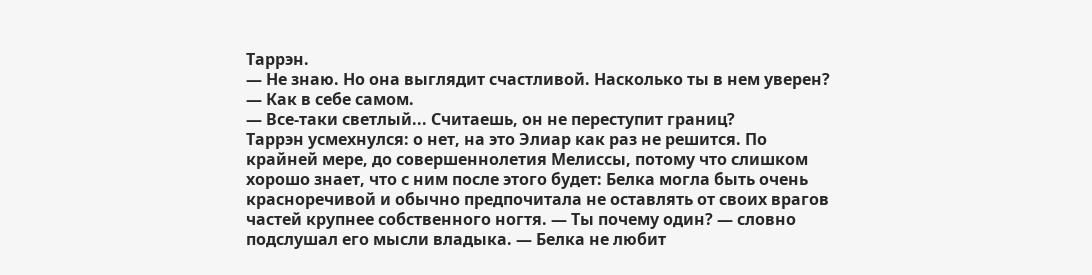Таррэн.
— Не знаю. Но она выглядит счастливой. Насколько ты в нем уверен? — Как в себе самом.
— Все-таки светлый... Считаешь, он не переступит границ?
Таррэн усмехнулся: о нет, на это Элиар как раз не решится. По крайней мере, до совершеннолетия Мелиссы, потому что слишком хорошо знает, что с ним после этого будет: Белка могла быть очень красноречивой и обычно предпочитала не оставлять от своих врагов частей крупнее собственного ногтя. — Ты почему один? — словно подслушал его мысли владыка. — Белка не любит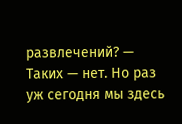развлечений? — Таких — нет. Но раз уж сегодня мы здесь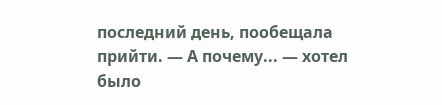последний день, пообещала прийти. — А почему... — хотел было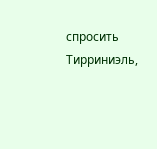спросить Тирриниэль,